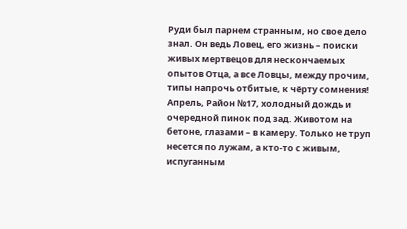Руди был парнем странным, но свое дело знал. Он ведь Ловец, его жизнь – поиски живых мертвецов для нескончаемых опытов Отца, а все Ловцы, между прочим, типы напрочь отбитые, к чёрту сомнения! Апрель, Район №17, холодный дождь и очередной пинок под зад. Животом на бетоне, глазами – в камеру. Только не труп несется по лужам, а кто-то с живым, испуганным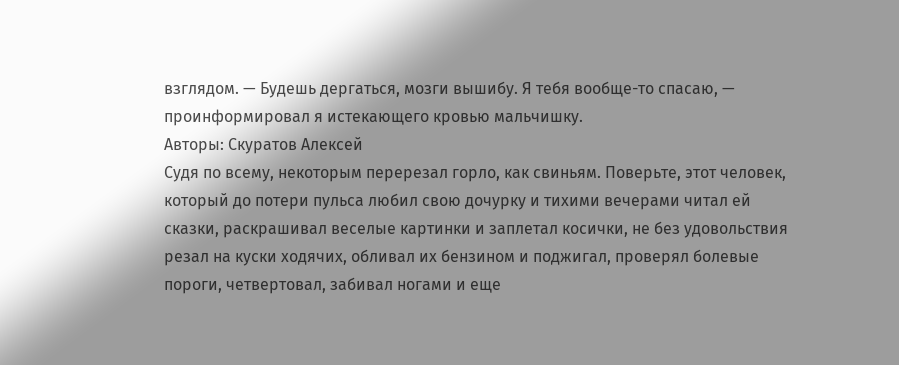взглядом. — Будешь дергаться, мозги вышибу. Я тебя вообще-то спасаю, — проинформировал я истекающего кровью мальчишку.
Авторы: Скуратов Алексей
Судя по всему, некоторым перерезал горло, как свиньям. Поверьте, этот человек, который до потери пульса любил свою дочурку и тихими вечерами читал ей сказки, раскрашивал веселые картинки и заплетал косички, не без удовольствия резал на куски ходячих, обливал их бензином и поджигал, проверял болевые пороги, четвертовал, забивал ногами и еще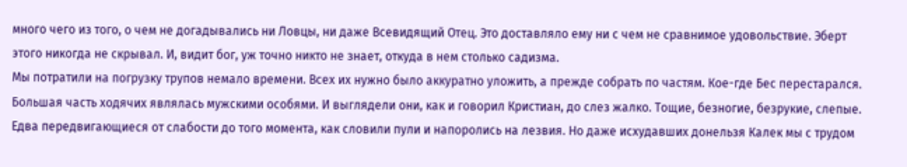много чего из того, о чем не догадывались ни Ловцы, ни даже Всевидящий Отец. Это доставляло ему ни с чем не сравнимое удовольствие. Эберт этого никогда не скрывал. И, видит бог, уж точно никто не знает, откуда в нем столько садизма.
Мы потратили на погрузку трупов немало времени. Всех их нужно было аккуратно уложить, а прежде собрать по частям. Кое-где Бес перестарался. Большая часть ходячих являлась мужскими особями. И выглядели они, как и говорил Кристиан, до слез жалко. Тощие, безногие, безрукие, слепые. Едва передвигающиеся от слабости до того момента, как словили пули и напоролись на лезвия. Но даже исхудавших донельзя Калек мы с трудом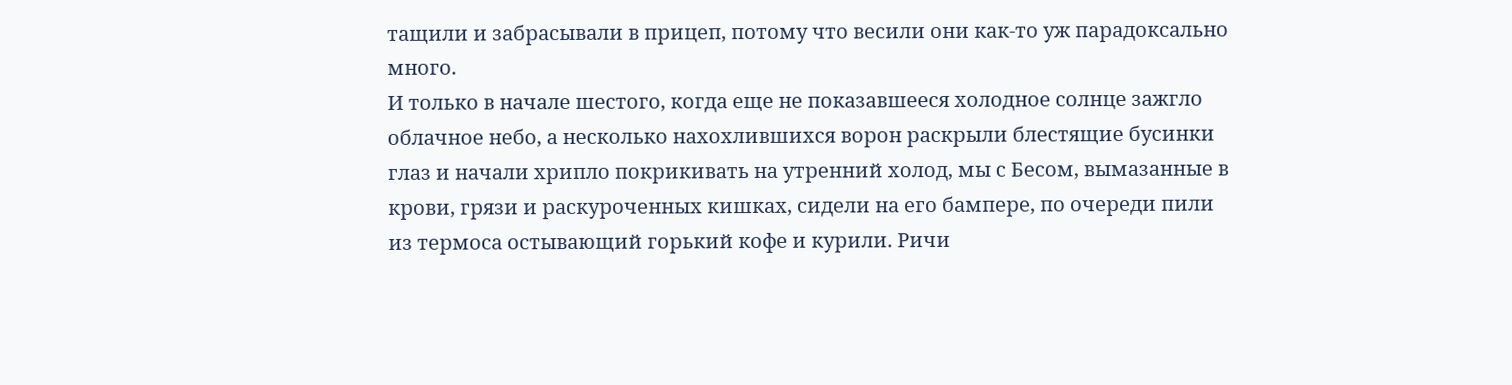тащили и забрасывали в прицеп, потому что весили они как-то уж парадоксально много.
И только в начале шестого, когда еще не показавшееся холодное солнце зажгло облачное небо, а несколько нахохлившихся ворон раскрыли блестящие бусинки глаз и начали хрипло покрикивать на утренний холод, мы с Бесом, вымазанные в крови, грязи и раскуроченных кишках, сидели на его бампере, по очереди пили из термоса остывающий горький кофе и курили. Ричи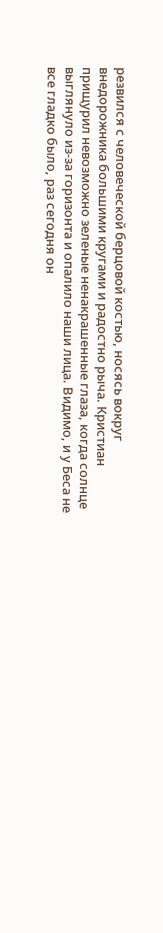резвился с человеческой берцовой костью, носясь вокруг внедорожника большими кругами и радостно рыча. Кристиан прищурил невозможно зеленые ненакрашенные глаза, когда солнце выглянуло из-за горизонта и опалило наши лица. Видимо, и у Беса не все гладко было, раз сегодня он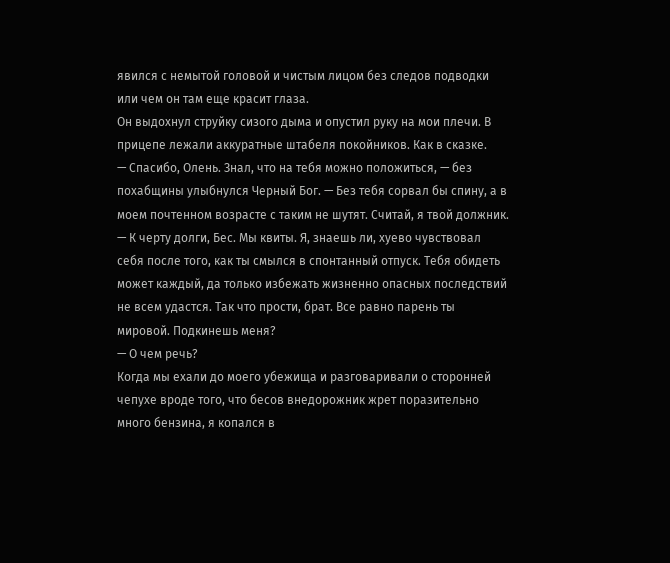явился с немытой головой и чистым лицом без следов подводки или чем он там еще красит глаза.
Он выдохнул струйку сизого дыма и опустил руку на мои плечи. В прицепе лежали аккуратные штабеля покойников. Как в сказке.
— Спасибо, Олень. Знал, что на тебя можно положиться, — без похабщины улыбнулся Черный Бог. — Без тебя сорвал бы спину, а в моем почтенном возрасте с таким не шутят. Считай, я твой должник.
— К черту долги, Бес. Мы квиты. Я, знаешь ли, хуево чувствовал себя после того, как ты смылся в спонтанный отпуск. Тебя обидеть может каждый, да только избежать жизненно опасных последствий не всем удастся. Так что прости, брат. Все равно парень ты мировой. Подкинешь меня?
— О чем речь?
Когда мы ехали до моего убежища и разговаривали о сторонней чепухе вроде того, что бесов внедорожник жрет поразительно много бензина, я копался в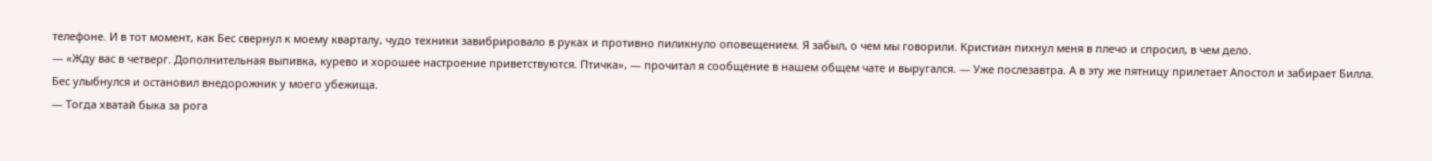телефоне. И в тот момент, как Бес свернул к моему кварталу, чудо техники завибрировало в руках и противно пиликнуло оповещением. Я забыл, о чем мы говорили. Кристиан пихнул меня в плечо и спросил, в чем дело.
— «Жду вас в четверг. Дополнительная выпивка, курево и хорошее настроение приветствуются. Птичка», — прочитал я сообщение в нашем общем чате и выругался. — Уже послезавтра. А в эту же пятницу прилетает Апостол и забирает Билла.
Бес улыбнулся и остановил внедорожник у моего убежища.
— Тогда хватай быка за рога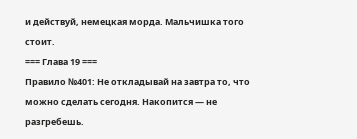и действуй, немецкая морда. Мальчишка того стоит.
=== Глава 19 ===
Правило №401: Не откладывай на завтра то, что можно сделать сегодня. Накопится — не разгребешь.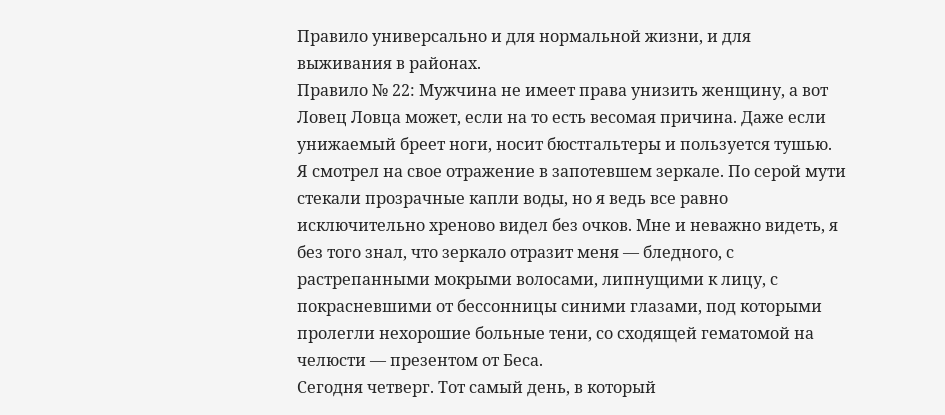Правило универсально и для нормальной жизни, и для выживания в районах.
Правило № 22: Мужчина не имеет права унизить женщину, а вот Ловец Ловца может, если на то есть весомая причина. Даже если унижаемый бреет ноги, носит бюстгальтеры и пользуется тушью.
Я смотрел на свое отражение в запотевшем зеркале. По серой мути стекали прозрачные капли воды, но я ведь все равно исключительно хреново видел без очков. Мне и неважно видеть, я без того знал, что зеркало отразит меня — бледного, с растрепанными мокрыми волосами, липнущими к лицу, с покрасневшими от бессонницы синими глазами, под которыми пролегли нехорошие больные тени, со сходящей гематомой на челюсти — презентом от Беса.
Сегодня четверг. Тот самый день, в который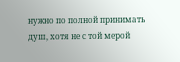нужно по полной принимать душ, хотя не с той мерой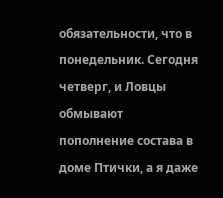обязательности, что в понедельник. Сегодня четверг, и Ловцы обмывают пополнение состава в доме Птички, а я даже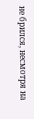не брился, несмотря на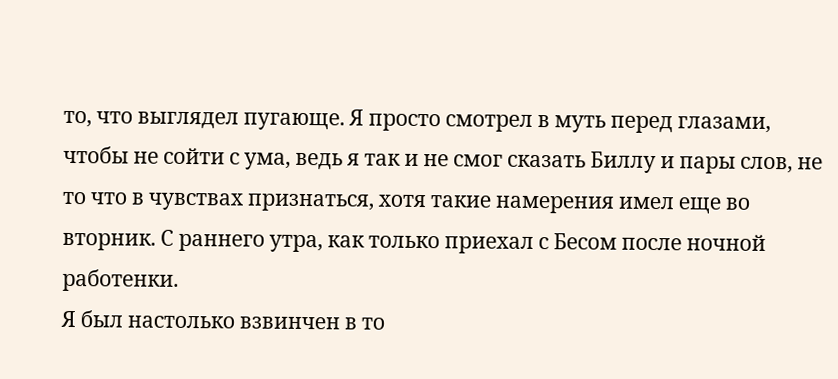то, что выглядел пугающе. Я просто смотрел в муть перед глазами, чтобы не сойти с ума, ведь я так и не смог сказать Биллу и пары слов, не то что в чувствах признаться, хотя такие намерения имел еще во вторник. С раннего утра, как только приехал с Бесом после ночной работенки.
Я был настолько взвинчен в то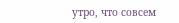утро, что совсем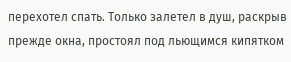перехотел спать. Только залетел в душ, раскрыв прежде окна, простоял под льющимся кипятком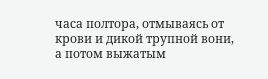часа полтора, отмываясь от крови и дикой трупной вони, а потом выжатым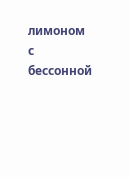лимоном с бессонной